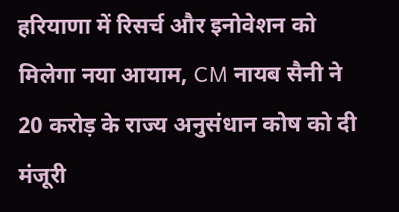हरियाणा में रिसर्च और इनोवेशन को मिलेगा नया आयाम, CM नायब सैनी ने 20 करोड़ के राज्य अनुसंधान कोष को दी मंजूरी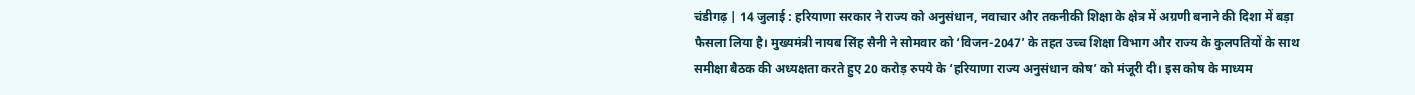चंडीगढ़ | 14 जुलाई : हरियाणा सरकार ने राज्य को अनुसंधान, नवाचार और तकनीकी शिक्षा के क्षेत्र में अग्रणी बनाने की दिशा में बड़ा फैसला लिया है। मुख्यमंत्री नायब सिंह सैनी ने सोमवार को ‘विजन-2047’ के तहत उच्च शिक्षा विभाग और राज्य के कुलपतियों के साथ समीक्षा बैठक की अध्यक्षता करते हुए 20 करोड़ रुपये के ‘हरियाणा राज्य अनुसंधान कोष’ को मंजूरी दी। इस कोष के माध्यम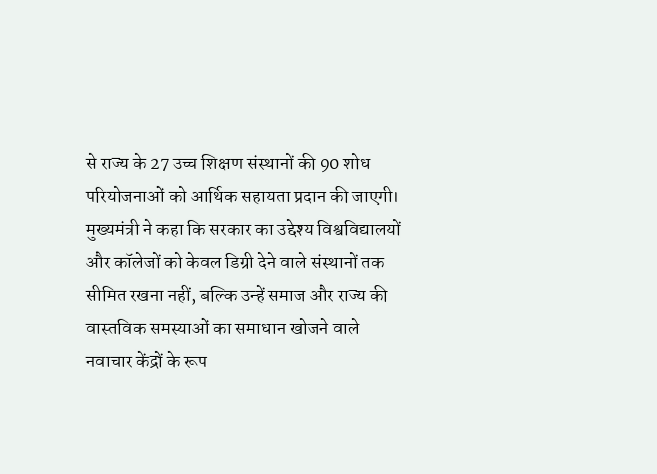से राज्य के 27 उच्च शिक्षण संस्थानों की 90 शोध परियोजनाओं को आर्थिक सहायता प्रदान की जाएगी।
मुख्यमंत्री ने कहा कि सरकार का उद्देश्य विश्वविद्यालयों और कॉलेजों को केवल डिग्री देने वाले संस्थानों तक सीमित रखना नहीं, बल्कि उन्हें समाज और राज्य की वास्तविक समस्याओं का समाधान खोजने वाले नवाचार केंद्रों के रूप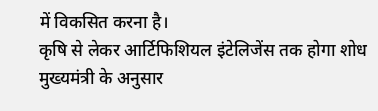में विकसित करना है।
कृषि से लेकर आर्टिफिशियल इंटेलिजेंस तक होगा शोध
मुख्यमंत्री के अनुसार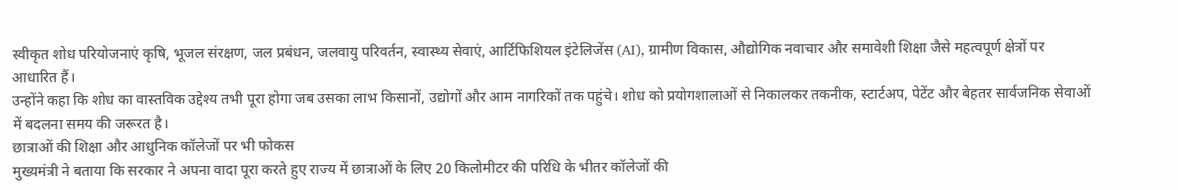स्वीकृत शोध परियोजनाएं कृषि, भूजल संरक्षण, जल प्रबंधन, जलवायु परिवर्तन, स्वास्थ्य सेवाएं, आर्टिफिशियल इंटेलिजेंस (AI), ग्रामीण विकास, औद्योगिक नवाचार और समावेशी शिक्षा जैसे महत्वपूर्ण क्षेत्रों पर आधारित हैं।
उन्होंने कहा कि शोध का वास्तविक उद्देश्य तभी पूरा होगा जब उसका लाभ किसानों, उद्योगों और आम नागरिकों तक पहुंचे। शोध को प्रयोगशालाओं से निकालकर तकनीक, स्टार्टअप, पेटेंट और बेहतर सार्वजनिक सेवाओं में बदलना समय की जरूरत है।
छात्राओं की शिक्षा और आधुनिक कॉलेजों पर भी फोकस
मुख्यमंत्री ने बताया कि सरकार ने अपना वादा पूरा करते हुए राज्य में छात्राओं के लिए 20 किलोमीटर की परिधि के भीतर कॉलेजों की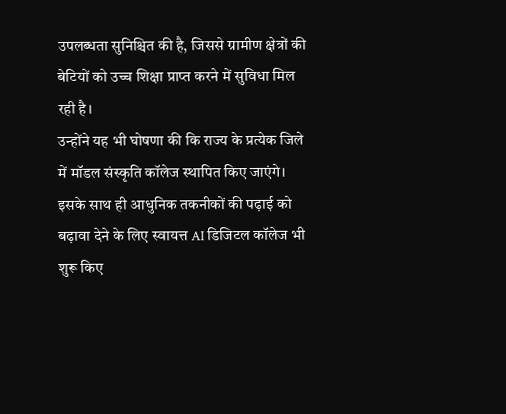उपलब्धता सुनिश्चित की है, जिससे ग्रामीण क्षेत्रों की बेटियों को उच्च शिक्षा प्राप्त करने में सुविधा मिल रही है।
उन्होंने यह भी घोषणा की कि राज्य के प्रत्येक जिले में मॉडल संस्कृति कॉलेज स्थापित किए जाएंगे। इसके साथ ही आधुनिक तकनीकों की पढ़ाई को बढ़ावा देने के लिए स्वायत्त AI डिजिटल कॉलेज भी शुरू किए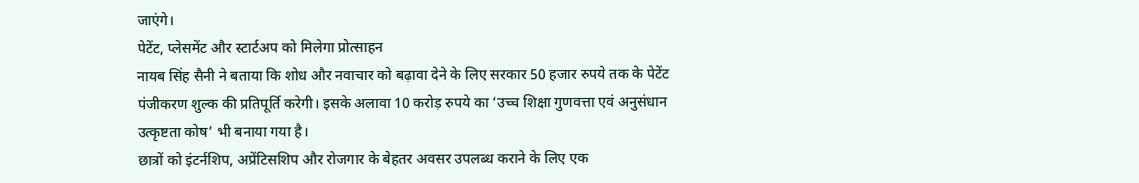जाएंगे।
पेटेंट, प्लेसमेंट और स्टार्टअप को मिलेगा प्रोत्साहन
नायब सिंह सैनी ने बताया कि शोध और नवाचार को बढ़ावा देने के लिए सरकार 50 हजार रुपये तक के पेटेंट पंजीकरण शुल्क की प्रतिपूर्ति करेगी। इसके अलावा 10 करोड़ रुपये का ‘उच्च शिक्षा गुणवत्ता एवं अनुसंधान उत्कृष्टता कोष’ भी बनाया गया है।
छात्रों को इंटर्नशिप, अप्रेंटिसशिप और रोजगार के बेहतर अवसर उपलब्ध कराने के लिए एक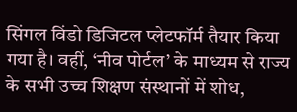सिंगल विंडो डिजिटल प्लेटफॉर्म तैयार किया गया है। वहीं, ‘नीव पोर्टल’ के माध्यम से राज्य के सभी उच्च शिक्षण संस्थानों में शोध,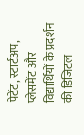पेटेंट, स्टार्टअप, प्लेसमेंट और विद्यार्थियों के प्रदर्शन की डिजिटल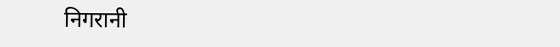निगरानी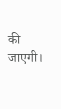की जाएगी।